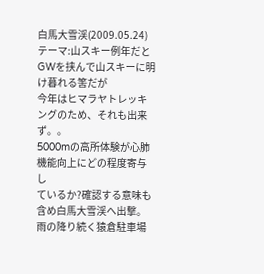白馬大雪渓(2009.05.24)
テーマ:山スキー例年だとGWを挟んで山スキーに明け暮れる筈だが
今年はヒマラヤトレッキングのため、それも出来ず。。
5000mの高所体験が心肺機能向上にどの程度寄与し
ているか?確認する意味も含め白馬大雪渓へ出撃。
雨の降り続く猿倉駐車場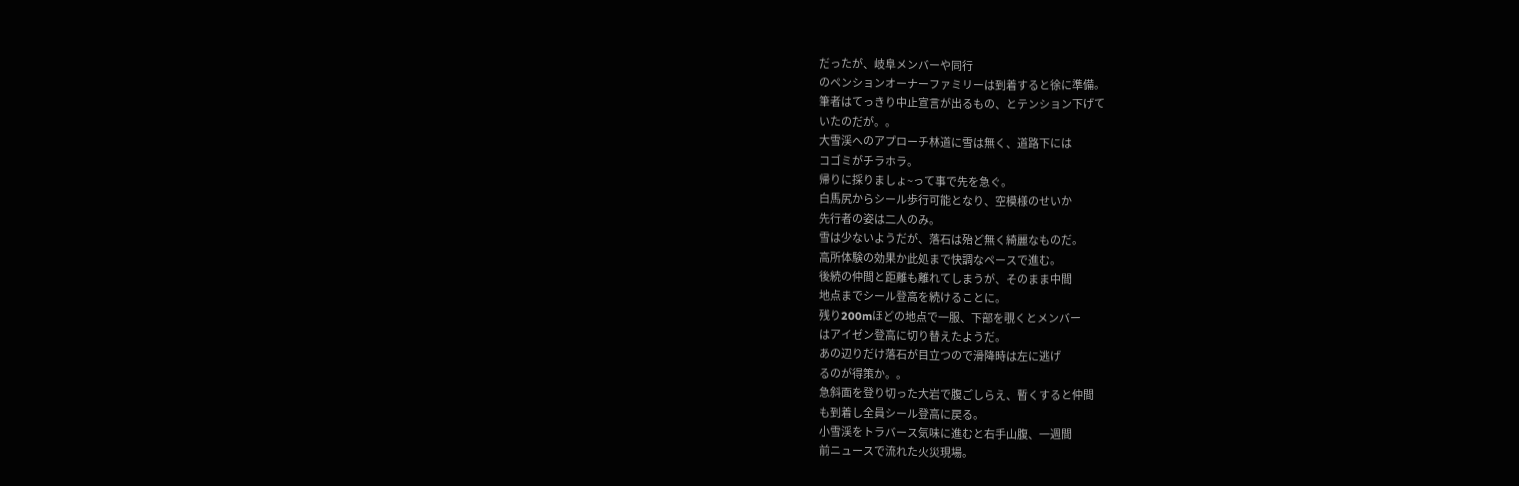だったが、岐阜メンバーや同行
のペンションオーナーファミリーは到着すると徐に準備。
筆者はてっきり中止宣言が出るもの、とテンション下げて
いたのだが。。
大雪渓へのアプローチ林道に雪は無く、道路下には
コゴミがチラホラ。
帰りに採りましょ~って事で先を急ぐ。
白馬尻からシール歩行可能となり、空模様のせいか
先行者の姿は二人のみ。
雪は少ないようだが、落石は殆ど無く綺麗なものだ。
高所体験の効果か此処まで快調なペースで進む。
後続の仲間と距離も離れてしまうが、そのまま中間
地点までシール登高を続けることに。
残り200mほどの地点で一服、下部を覗くとメンバー
はアイゼン登高に切り替えたようだ。
あの辺りだけ落石が目立つので滑降時は左に逃げ
るのが得策か。。
急斜面を登り切った大岩で腹ごしらえ、暫くすると仲間
も到着し全員シール登高に戻る。
小雪渓をトラバース気味に進むと右手山腹、一週間
前ニュースで流れた火災現場。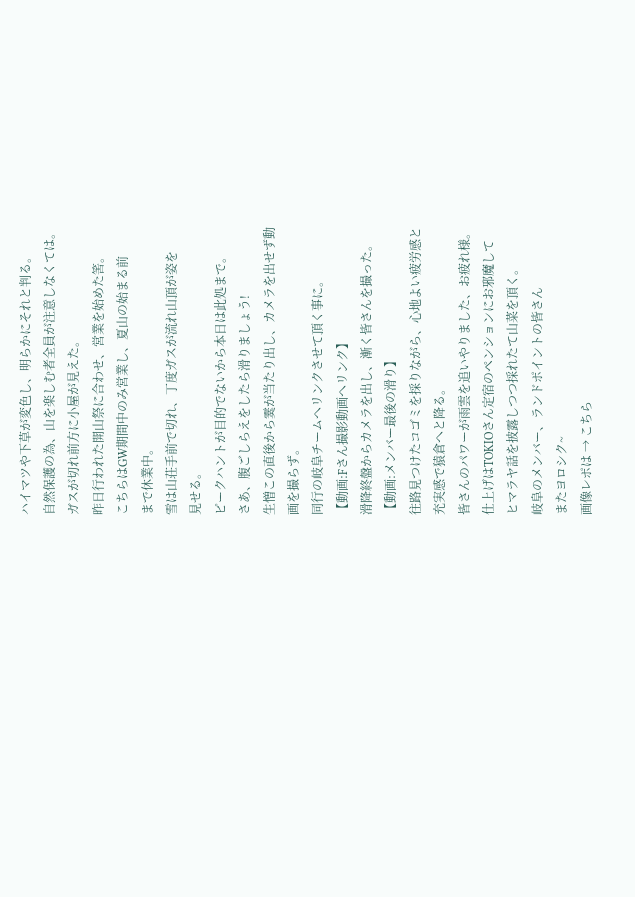ハイマツや下草が変色し、明らかにそれと判る。
自然保護の為、山を楽しむ者全員が注意しなくては。
ガスが切れ前方に小屋が見えた。
昨日行われた開山祭に合わせ、営業を始めた筈。
こちらはGW期間中のみ営業し、夏山の始まる前
まで休業中。
雪は山荘手前で切れ、丁度ガスが流れ山頂が姿を
見せる。
ピークハントが目的でないから本日は此処まで。
さあ、腹ごしらえをしたら滑りましょう!
生憎この直後から霙が当たり出し、カメラを出せず動
画を撮らず。
同行の岐阜チームへリンクさせて頂く事に。
【動画:Fさん撮影動画へリンク】
滑降終盤からカメラを出し、漸く皆さんを撮った。
【動画:メンバー最後の滑り】
往路見つけたコゴミを採りながら、心地よい疲労感と
充実感で猿倉へと降る。
皆さんのパワーが雨雲を追いやりました、お疲れ様。
仕上げはTOKIOさん定宿のペンションにお邪魔して
ヒマラヤ話を披露しつつ採れたて山菜を頂く。
岐阜のメンバー、ランドポイントの皆さん
またヨロシク~
画像レポは → こちら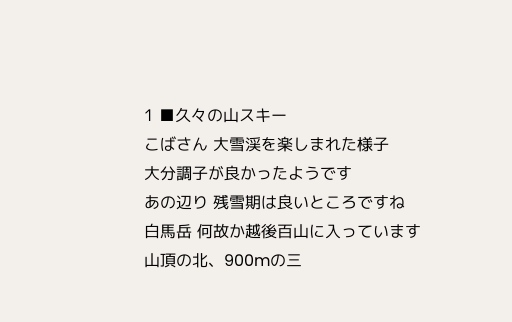1 ■久々の山スキー
こばさん 大雪渓を楽しまれた様子
大分調子が良かったようです
あの辺り 残雪期は良いところですね
白馬岳 何故か越後百山に入っています
山頂の北、900mの三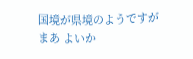国境が県境のようですが
まあ よいか